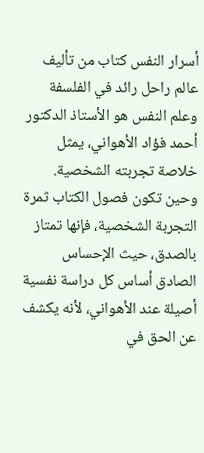أسرار النفس كتاب من تأليف عالم راحل رائد في الفلسفة وعلم النفس هو الأستاذ الدكتور أحمد فؤاد الأهواني، يمثل خلاصة تجربته الشخصية. وحين تكون فصول الكتاب ثمرة التجربة الشخصية، فإنها تمتاز بالصدق، حيث الإحساس الصادق أساس كل دراسة نفسية أصيلة عند الأهواني، لأنه يكشف عن الحق في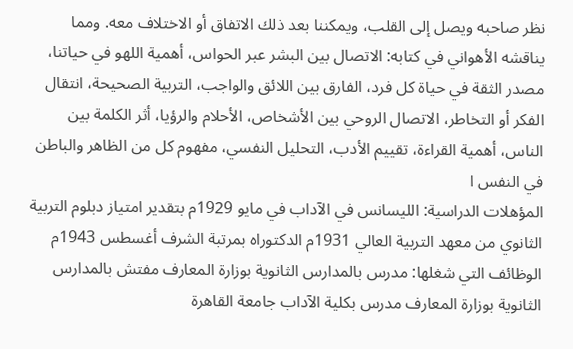نظر صاحبه ويصل إلى القلب، ويمكننا بعد ذلك الاتفاق أو الاختلاف معه. ومما يناقشه الأهواني في كتابه: الاتصال بين البشر عبر الحواس، أهمية اللهو في حياتنا، مصدر الثقة في حياة كل فرد، الفارق بين اللائق والواجب، التربية الصحيحة، انتقال الفكر أو التخاطر، الاتصال الروحي بين الأشخاص، الأحلام والرؤيا، أثر الكلمة بين الناس، أهمية القراءة، تقييم الأدب، التحليل النفسي، مفهوم كل من الظاهر والباطن في النفس ا
المؤهلات الدراسية: الليسانس في الآداب في مايو 1929م بتقدير امتياز دبلوم التربية الثانوي من معهد التربية العالي 1931م الدكتوراه بمرتبة الشرف أغسطس 1943م
الوظائف التي شغلها: مدرس بالمدارس الثانوية بوزارة المعارف مفتش بالمدارس الثانوية بوزارة المعارف مدرس بكلية الآداب جامعة القاهرة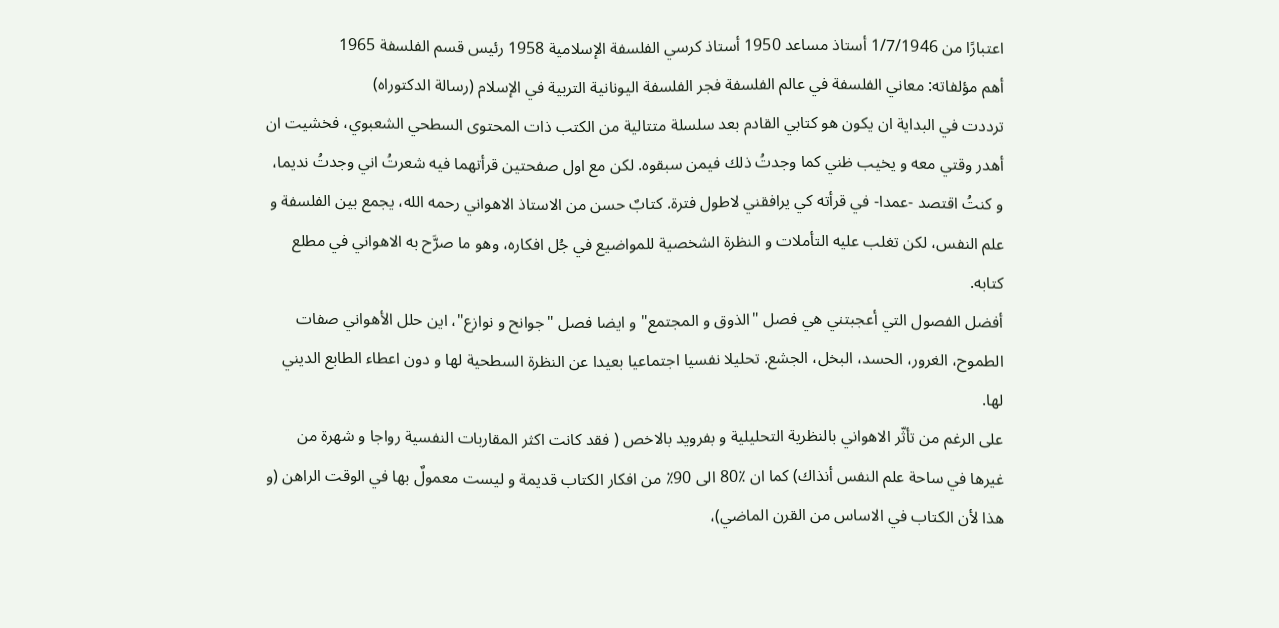اعتبارًا من 1/7/1946 أستاذ مساعد 1950 أستاذ كرسي الفلسفة الإسلامية 1958 رئيس قسم الفلسفة 1965
أهم مؤلفاته: معاني الفلسفة في عالم الفلسفة فجر الفلسفة اليونانية التربية في الإسلام (رسالة الدكتوراه)
ترددت في البداية ان يكون هو كتابي القادم بعد سلسلة متتالية من الكتب ذات المحتوى السطحي الشعبوي، فخشيت ان أهدر وقتي معه و يخيب ظني كما وجدتُ ذلك فيمن سبقوه. لكن مع اول صفحتين قرأتهما فيه شعرتُ اني وجدتُ نديما، و كنتُ اقتصد -عمدا- في قرأته كي يرافقني لاطول فترة. كتابٌ حسن من الاستاذ الاهواني رحمه الله، يجمع بين الفلسفة و علم النفس، لكن تغلب عليه التأملات و النظرة الشخصية للمواضيع في جُل افكاره، وهو ما صرَّح به الاهواني في مطلع كتابه.
أفضل الفصول التي أعجبتني هي فصل "الذوق و المجتمع" و ايضا فصل "جوانح و نوازع"، اين حلل الأهواني صفات الطموح، الغرور، الحسد، البخل، الجشع. تحليلا نفسيا اجتماعيا بعيدا عن النظرة السطحية لها و دون اعطاء الطابع الديني لها.
على الرغم من تأثّر الاهواني بالنظرية التحليلية و بفرويد بالاخص ( فقد كانت اكثر المقاربات النفسية رواجا و شهرة من غيرها في ساحة علم النفس أنذاك) كما ان ٪80 الى 90٪ من افكار الكتاب قديمة و ليست معمولٌ بها في الوقت الراهن (و هذا لأن الكتاب في الاساس من القرن الماضي)،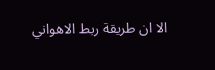الا ان طريقة ربط الاهواني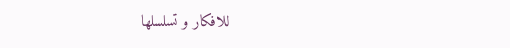للافكار و تسلسلها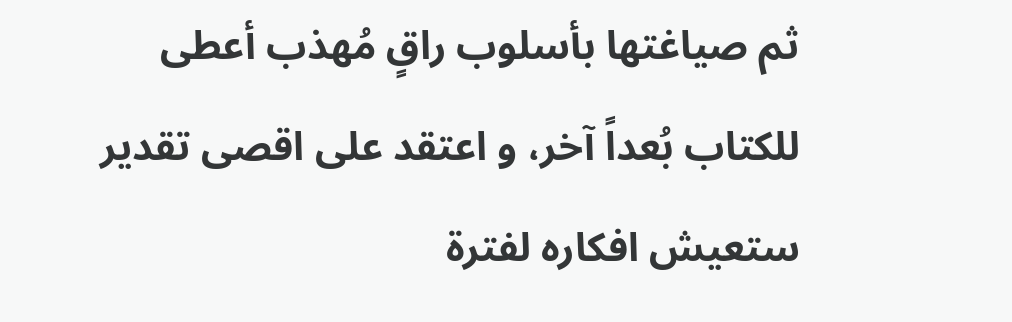ثم صياغتها بأسلوب راقٍ مُهذب أعطى للكتاب بُعداً آخر، و اعتقد على اقصى تقدير ستعيش افكاره لفترة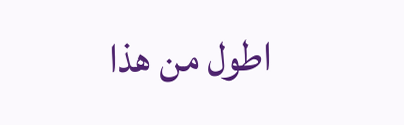اطول من هذا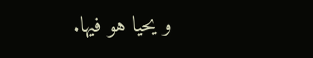و يحيا هو فيها.